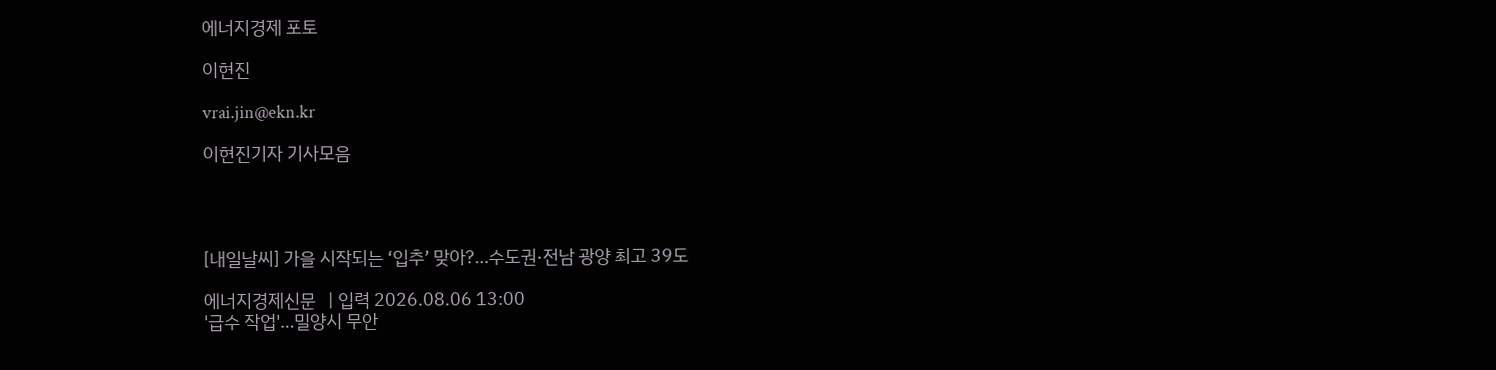에너지경제 포토

이현진

vrai.jin@ekn.kr

이현진기자 기사모음




[내일날씨] 가을 시작되는 ‘입추’ 맞아?…수도권·전남 광양 최고 39도

에너지경제신문   | 입력 2026.08.06 13:00
'급수 작업'…밀양시 무안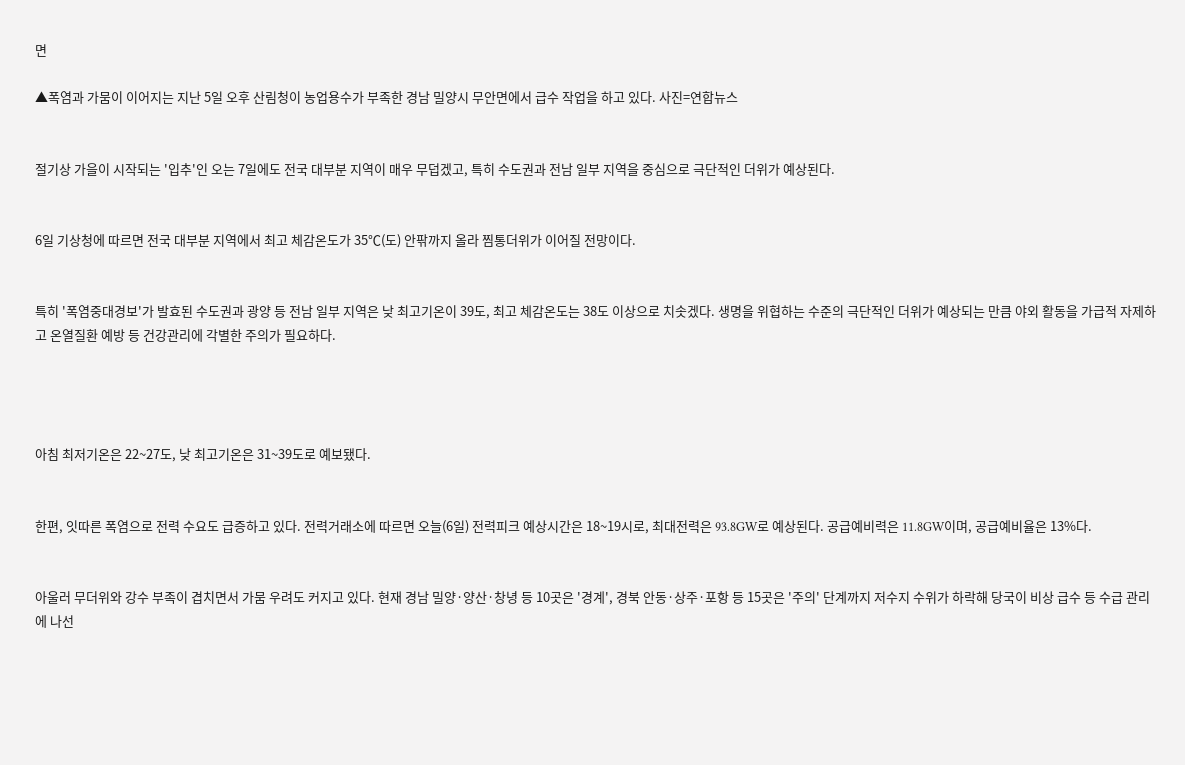면

▲폭염과 가뭄이 이어지는 지난 5일 오후 산림청이 농업용수가 부족한 경남 밀양시 무안면에서 급수 작업을 하고 있다. 사진=연합뉴스


절기상 가을이 시작되는 '입추'인 오는 7일에도 전국 대부분 지역이 매우 무덥겠고, 특히 수도권과 전남 일부 지역을 중심으로 극단적인 더위가 예상된다.


6일 기상청에 따르면 전국 대부분 지역에서 최고 체감온도가 35℃(도) 안팎까지 올라 찜통더위가 이어질 전망이다.


특히 '폭염중대경보'가 발효된 수도권과 광양 등 전남 일부 지역은 낮 최고기온이 39도, 최고 체감온도는 38도 이상으로 치솟겠다. 생명을 위협하는 수준의 극단적인 더위가 예상되는 만큼 야외 활동을 가급적 자제하고 온열질환 예방 등 건강관리에 각별한 주의가 필요하다.




아침 최저기온은 22~27도, 낮 최고기온은 31~39도로 예보됐다.


한편, 잇따른 폭염으로 전력 수요도 급증하고 있다. 전력거래소에 따르면 오늘(6일) 전력피크 예상시간은 18~19시로, 최대전력은 93.8GW로 예상된다. 공급예비력은 11.8GW이며, 공급예비율은 13%다.


아울러 무더위와 강수 부족이 겹치면서 가뭄 우려도 커지고 있다. 현재 경남 밀양·양산·창녕 등 10곳은 '경계', 경북 안동·상주·포항 등 15곳은 '주의' 단계까지 저수지 수위가 하락해 당국이 비상 급수 등 수급 관리에 나선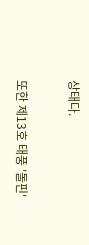상태다.


또한 제13호 태풍 '돌핀'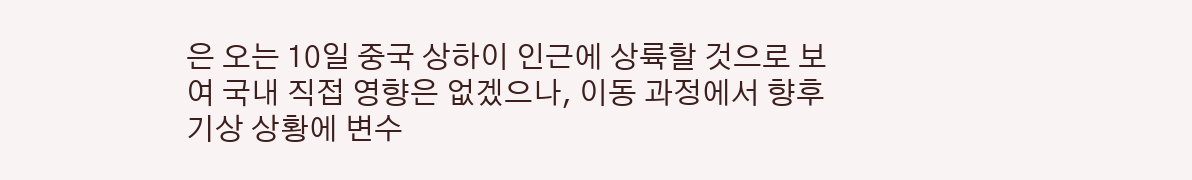은 오는 10일 중국 상하이 인근에 상륙할 것으로 보여 국내 직접 영향은 없겠으나, 이동 과정에서 향후 기상 상황에 변수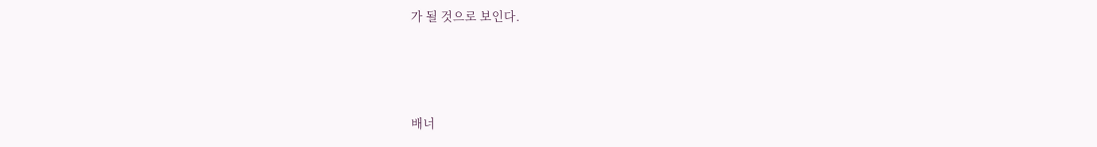가 될 것으로 보인다.



배너